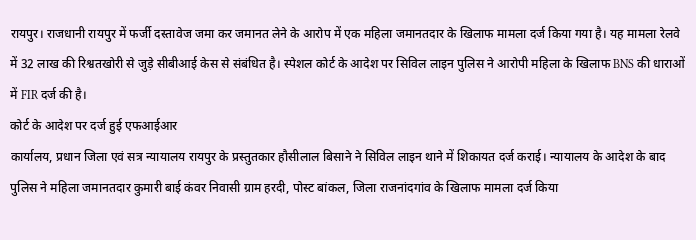रायपुर। राजधानी रायपुर में फर्जी दस्तावेज जमा कर जमानत लेने के आरोप में एक महिला जमानतदार के खिलाफ मामला दर्ज किया गया है। यह मामला रेलवे में 32 लाख की रिश्वतखोरी से जुड़े सीबीआई केस से संबंधित है। स्पेशल कोर्ट के आदेश पर सिविल लाइन पुलिस ने आरोपी महिला के खिलाफ BNS की धाराओं में FIR दर्ज की है।
कोर्ट के आदेश पर दर्ज हुई एफआईआर
कार्यालय, प्रधान जिला एवं सत्र न्यायालय रायपुर के प्रस्तुतकार हौसीलाल बिसाने ने सिविल लाइन थाने में शिकायत दर्ज कराई। न्यायालय के आदेश के बाद पुलिस ने महिला जमानतदार कुमारी बाई कंवर निवासी ग्राम हरदी, पोस्ट बांकल, जिला राजनांदगांव के खिलाफ मामला दर्ज किया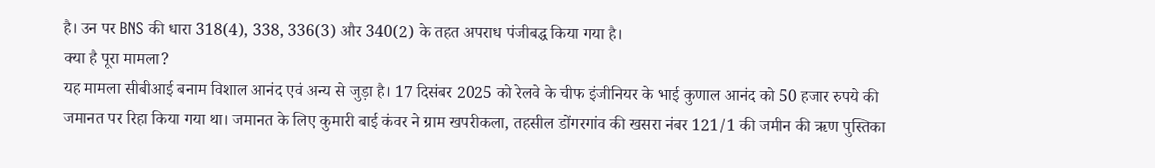है। उन पर BNS की धारा 318(4), 338, 336(3) और 340(2) के तहत अपराध पंजीबद्ध किया गया है।
क्या है पूरा मामला?
यह मामला सीबीआई बनाम विशाल आनंद एवं अन्य से जुड़ा है। 17 दिसंबर 2025 को रेलवे के चीफ इंजीनियर के भाई कुणाल आनंद को 50 हजार रुपये की जमानत पर रिहा किया गया था। जमानत के लिए कुमारी बाई कंवर ने ग्राम खपरीकला, तहसील डोंगरगांव की खसरा नंबर 121/1 की जमीन की ऋण पुस्तिका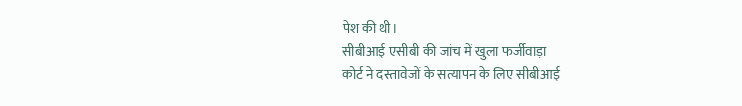पेश की थी।
सीबीआई एसीबी की जांच में खुला फर्जीवाड़ा
कोर्ट ने दस्तावेजों के सत्यापन के लिए सीबीआई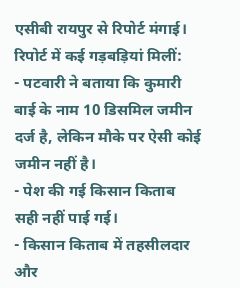एसीबी रायपुर से रिपोर्ट मंगाई। रिपोर्ट में कई गड़बड़ियां मिलीं:
- पटवारी ने बताया कि कुमारी बाई के नाम 10 डिसमिल जमीन दर्ज है, लेकिन मौके पर ऐसी कोई जमीन नहीं है।
- पेश की गई किसान किताब सही नहीं पाई गई।
- किसान किताब में तहसीलदार और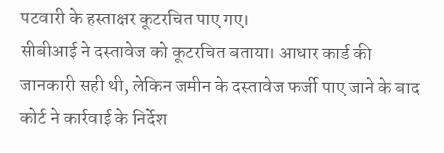पटवारी के हस्ताक्षर कूटरचित पाए गए।
सीबीआई ने दस्तावेज को कूटरचित बताया। आधार कार्ड की जानकारी सही थी, लेकिन जमीन के दस्तावेज फर्जी पाए जाने के बाद कोर्ट ने कार्रवाई के निर्देश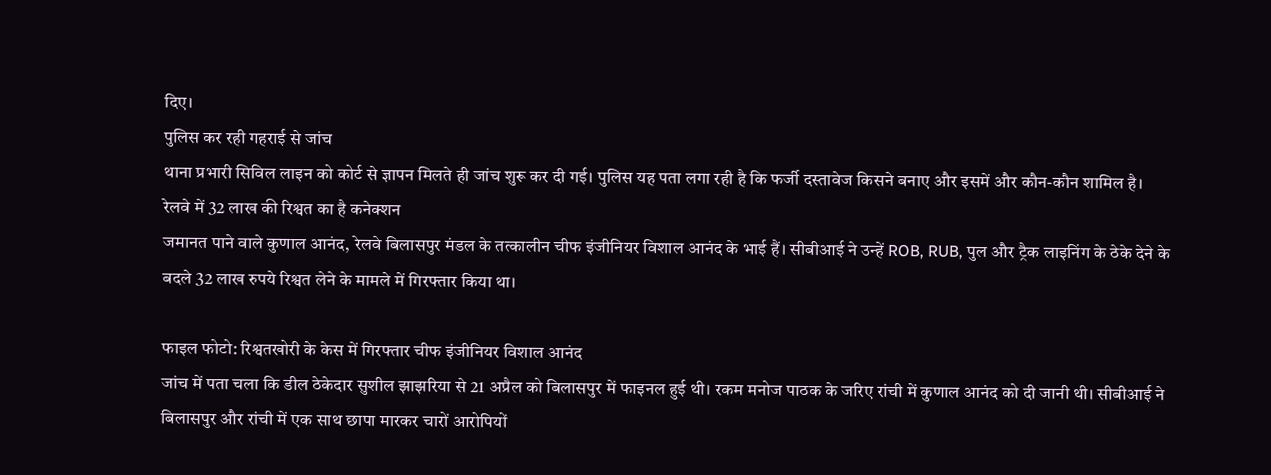दिए।
पुलिस कर रही गहराई से जांच
थाना प्रभारी सिविल लाइन को कोर्ट से ज्ञापन मिलते ही जांच शुरू कर दी गई। पुलिस यह पता लगा रही है कि फर्जी दस्तावेज किसने बनाए और इसमें और कौन-कौन शामिल है।
रेलवे में 32 लाख की रिश्वत का है कनेक्शन
जमानत पाने वाले कुणाल आनंद, रेलवे बिलासपुर मंडल के तत्कालीन चीफ इंजीनियर विशाल आनंद के भाई हैं। सीबीआई ने उन्हें ROB, RUB, पुल और ट्रैक लाइनिंग के ठेके देने के बदले 32 लाख रुपये रिश्वत लेने के मामले में गिरफ्तार किया था।

फाइल फोटो: रिश्वतखोरी के केस में गिरफ्तार चीफ इंजीनियर विशाल आनंद
जांच में पता चला कि डील ठेकेदार सुशील झाझरिया से 21 अप्रैल को बिलासपुर में फाइनल हुई थी। रकम मनोज पाठक के जरिए रांची में कुणाल आनंद को दी जानी थी। सीबीआई ने बिलासपुर और रांची में एक साथ छापा मारकर चारों आरोपियों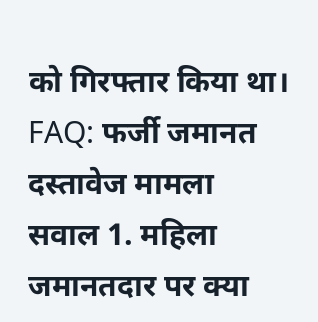को गिरफ्तार किया था।
FAQ: फर्जी जमानत दस्तावेज मामला
सवाल 1. महिला जमानतदार पर क्या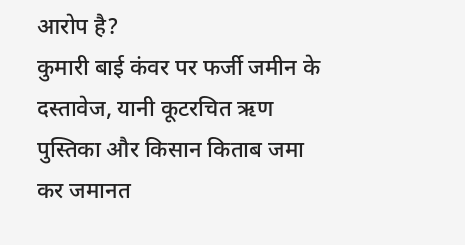आरोप है?
कुमारी बाई कंवर पर फर्जी जमीन के दस्तावेज, यानी कूटरचित ऋण पुस्तिका और किसान किताब जमा कर जमानत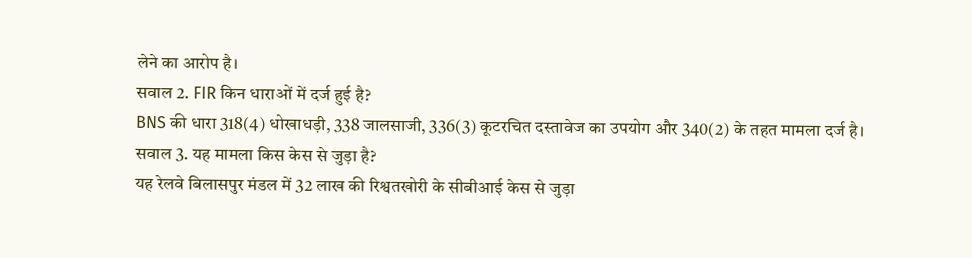लेने का आरोप है।
सवाल 2. FIR किन धाराओं में दर्ज हुई है?
BNS की धारा 318(4) धोखाधड़ी, 338 जालसाजी, 336(3) कूटरचित दस्तावेज का उपयोग और 340(2) के तहत मामला दर्ज है।
सवाल 3. यह मामला किस केस से जुड़ा है?
यह रेलवे बिलासपुर मंडल में 32 लाख की रिश्वतखोरी के सीबीआई केस से जुड़ा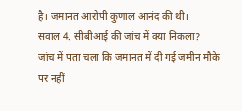है। जमानत आरोपी कुणाल आनंद की थी।
सवाल 4. सीबीआई की जांच में क्या निकला?
जांच में पता चला कि जमानत में दी गई जमीन मौके पर नहीं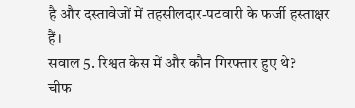है और दस्तावेजों में तहसीलदार-पटवारी के फर्जी हस्ताक्षर हैं।
सवाल 5. रिश्वत केस में और कौन गिरफ्तार हुए थे?
चीफ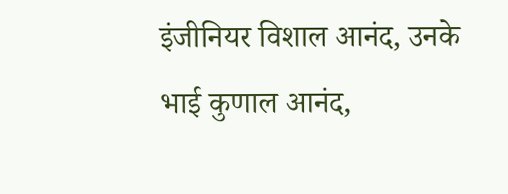इंजीनियर विशाल आनंद, उनके भाई कुणाल आनंद,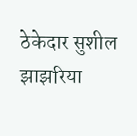ठेकेदार सुशील झाझरिया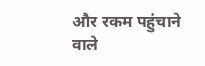और रकम पहुंचाने वाले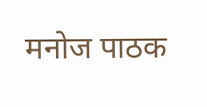मनोज पाठक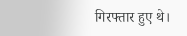गिरफ्तार हुए थे।